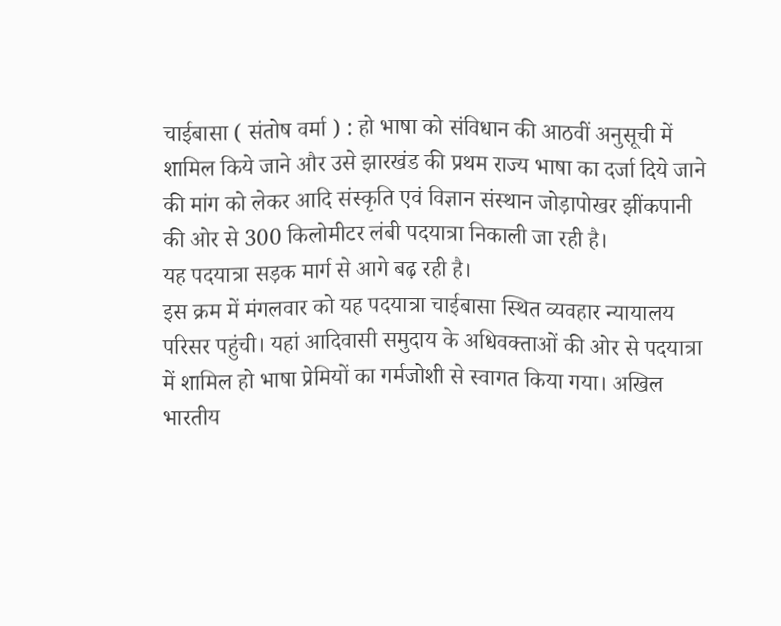चाईबासा ( संतोष वर्मा ) : हो भाषा को संविधान की आठवीं अनुसूची में शामिल किये जाने और उसे झारखंड की प्रथम राज्य भाषा का दर्जा दिये जाने की मांग को लेकर आदि संस्कृति एवं विज्ञान संस्थान जोड़ापोखर झींकपानी की ओर से 300 किलोमीटर लंबी पदयात्रा निकाली जा रही है।
यह पदयात्रा सड़क मार्ग से आगे बढ़ रही है।
इस क्रम में मंगलवार को यह पदयात्रा चाईबासा स्थित व्यवहार न्यायालय परिसर पहुंची। यहां आदिवासी समुदाय के अधिवक्ताओं की ओर से पदयात्रा में शामिल हो भाषा प्रेमियों का गर्मजोशी से स्वागत किया गया। अखिल भारतीय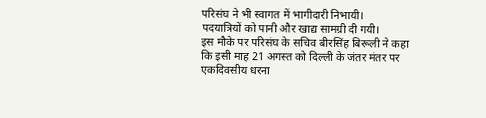परिसंघ ने भी स्वागत में भागीदारी निभायी।
पदयात्रियों को पानी और खाद्य सामग्री दी गयी।
इस मौके पर परिसंघ के सचिव बीरसिंह बिरूली ने कहा कि इसी माह 21 अगस्त को दिल्ली के जंतर मंतर पर एकदिवसीय धरना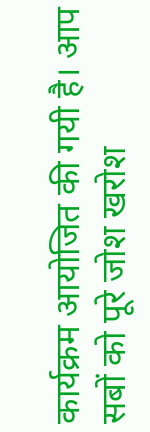कार्यक्रम आयोजित की गयी है। आप सबों को पूरे जोश खरोश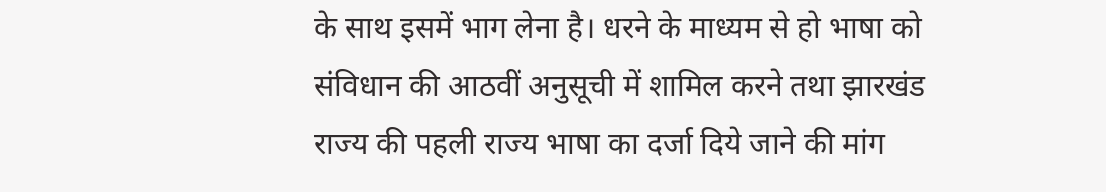के साथ इसमें भाग लेना है। धरने के माध्यम से हो भाषा को संविधान की आठवीं अनुसूची में शामिल करने तथा झारखंड राज्य की पहली राज्य भाषा का दर्जा दिये जाने की मांग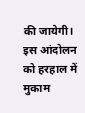की जायेगी।
इस आंदोलन को हरहाल में मुकाम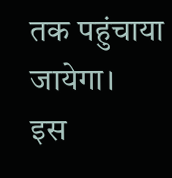तक पहुंचाया जायेगा।
इस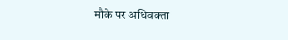मौके पर अधिवक्ता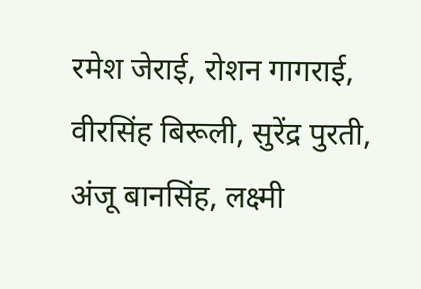रमेश जेराई, रोशन गागराई, वीरसिंह बिरूली, सुरेंद्र पुरती, अंजू बानसिंह, लक्ष्मी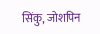सिंकु, जोशपिन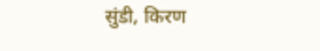सुंडी, किरण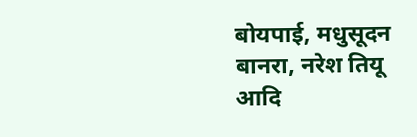बोयपाई, मधुसूदन बानरा, नरेश तियू आदि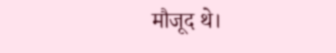मौजूद थे।